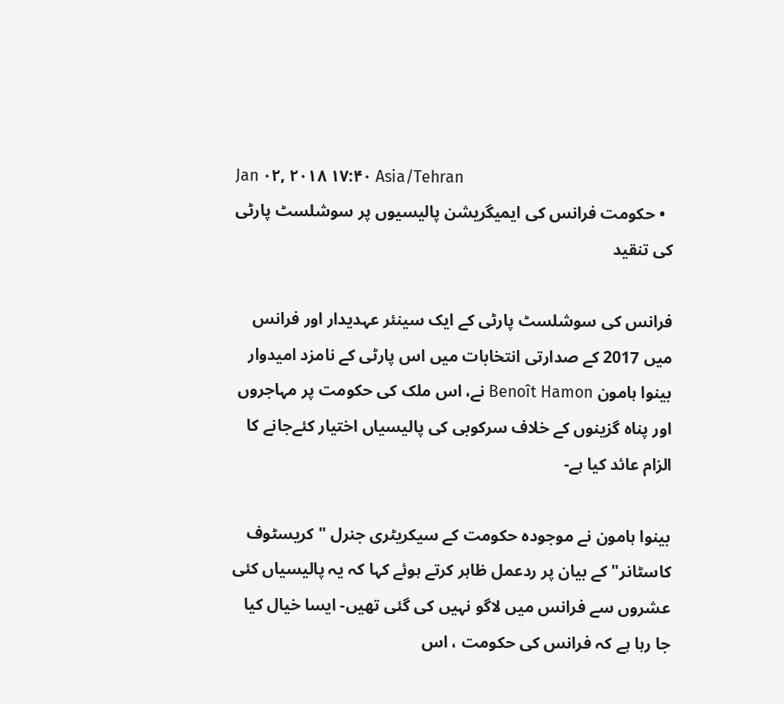Jan ۰۲, ۲۰۱۸ ۱۷:۴۰ Asia/Tehran
  • حکومت فرانس کی ایمیگریشن پالیسیوں پر سوشلسٹ پارٹی کی تنقید

فرانس کی سوشلسٹ پارٹی کے ایک سینئر عہدیدار اور فرانس میں 2017 کے صدارتی انتخابات میں اس پارٹی کے نامزد امیدوار بینوا ہامون Benoît Hamon نے، اس ملک کی حکومت پر مہاجروں اور پناہ گزینوں کے خلاف سرکوبی کی پالیسیاں اختیار کئےجانے کا الزام عائد کیا ہے-

بینوا ہامون نے موجودہ حکومت کے سیکریٹری جنرل " کریسٹوف کاسٹانر" کے بیان پر ردعمل ظاہر کرتے ہوئے کہا کہ یہ پالیسیاں کئی عشروں سے فرانس میں لاگو نہیں کی گئی تھیں- ایسا خیال کیا جا رہا ہے کہ فرانس کی حکومت ، اس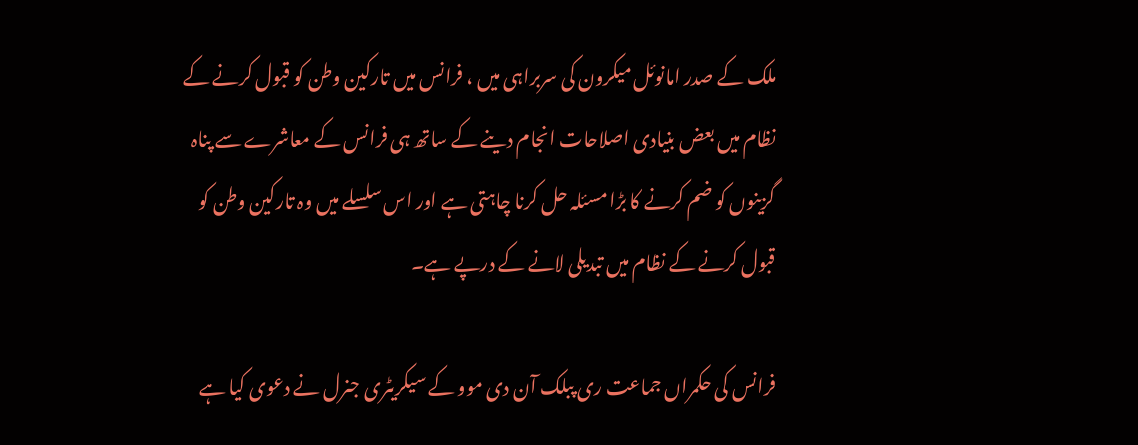ملک کے صدر امانوئل میکرون کی سربراہی میں ، فرانس میں تارکین وطن کو قبول کرنے کے نظام میں بعض بنیادی اصلاحات انجام دینے کے ساتھ ہی فرانس کے معاشرے سے پناہ گزینوں کو ضم کرنے کا بڑا مسئلہ حل کرنا چاہتی ہے اور اس سلسلے میں وہ تارکین وطن کو قبول کرنے کے نظام میں تبدیلی لانے کے درپے ہے۔

فرانس کی حکمراں جماعت ری پبلک آن دی موو کے سیکریٹری جنرل نے دعوی کیا ہے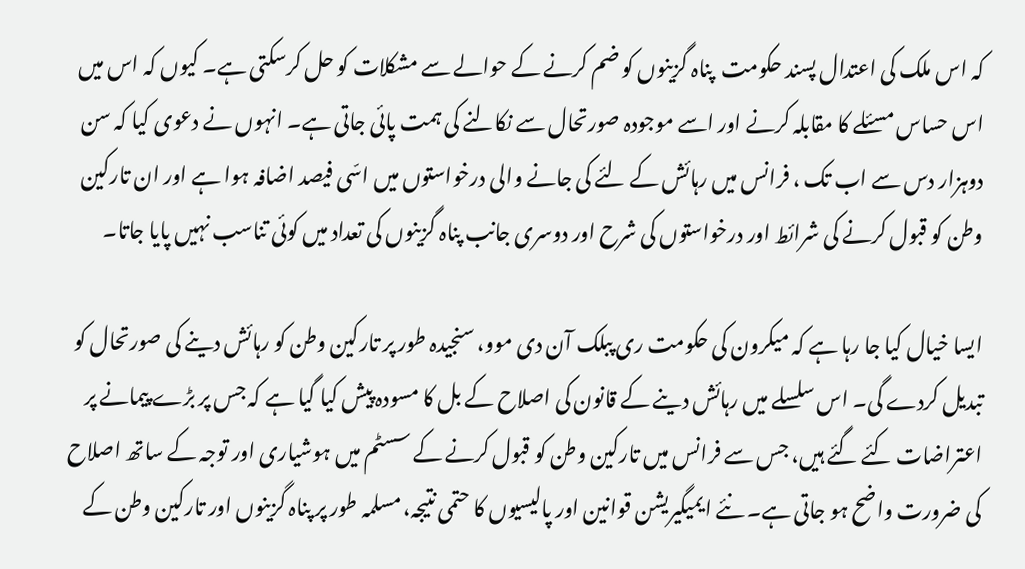کہ اس ملک کی اعتدال پسند حکومت  پناہ گزینوں کو ضم کرنے کے حوالے سے مشکلات کو حل کرسکتی ہے۔ کیوں کہ اس میں اس حساس مسئلے کا مقابلہ کرنے اور اسے موجودہ صورتحال سے نکالنے کی ہمت پائی جاتی ہے۔ انہوں نے دعوی کیا کہ سن دوہزار دس سے اب تک ، فرانس میں رہائش کے لئے کی جانے والی درخواستوں میں اسّی فیصد اضافہ ہوا ہے اور ان تارکین وطن کو قبول کرنے کی شرائط اور درخواستوں کی شرح اور دوسری جانب پناہ گزینوں کی تعداد میں کوئی تناسب نہیں پایا جاتا۔

ایسا خیال کیا جا رہا ہے کہ میکرون کی حکومت ری پبلک آن دی موو، سنجیدہ طور پر تارکین وطن کو رہائش دینے کی صورتحال کو تبدیل کردے گی۔ اس سلسلے میں رہائش دینے کے قانون کی اصلاح کے بل کا مسودہ پیش کیا گیا ہے کہ جس پر بڑے پیمانے پر اعتراضات کئے گئے ہیں، جس سے فرانس میں تارکین وطن کو قبول کرنے کے سسٹم میں ہوشیاری اور توجہ کے ساتھ اصلاح کی ضرورت واضح ہو جاتی ہے۔ نئے ایمیگیریشن قوانین اور پالیسیوں کا حتمی نتیجہ، مسلمہ طور پر پناہ گزینوں اور تارکین وطن کے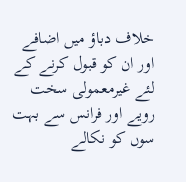خلاف دباؤ میں اضافے اور ان کو قبول کرنے کے لئے غیرمعمولی سخت رویے اور فرانس سے بہت سوں کو نکالے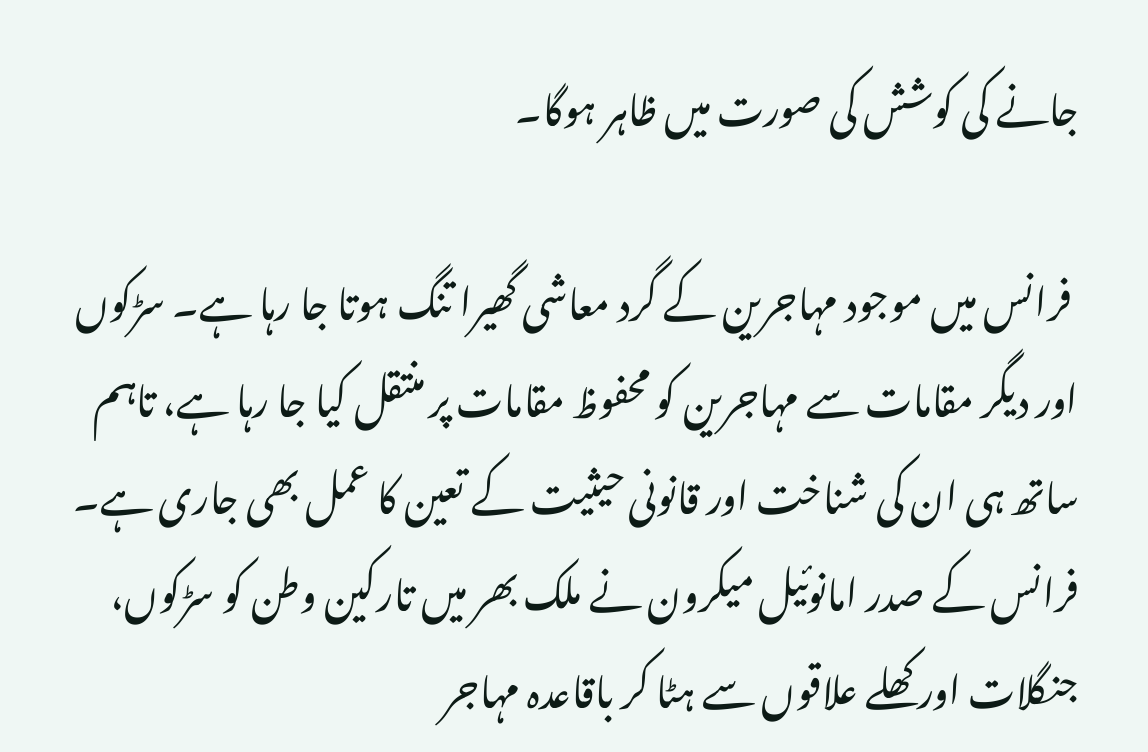جانے کی کوشش کی صورت میں ظاہر ہوگا۔

 فرانس میں موجود مہاجرین کے گرد معاشی گھیرا تنگ ہوتا جا رہا ہے۔ سڑکوں اور دیگر مقامات سے مہاجرین کو محفوظ مقامات پر منتقل کیا جا رہا ہے، تاہم ساتھ ہی ان کی شناخت اور قانونی حیثیت کے تعین کا عمل بھی جاری ہے۔ فرانس کے صدر امانوئیل میکرون نے ملک بھر میں تارکین وطن کو سڑکوں، جنگلات اور کھلے علاقوں سے ہٹا کر باقاعدہ مہاجر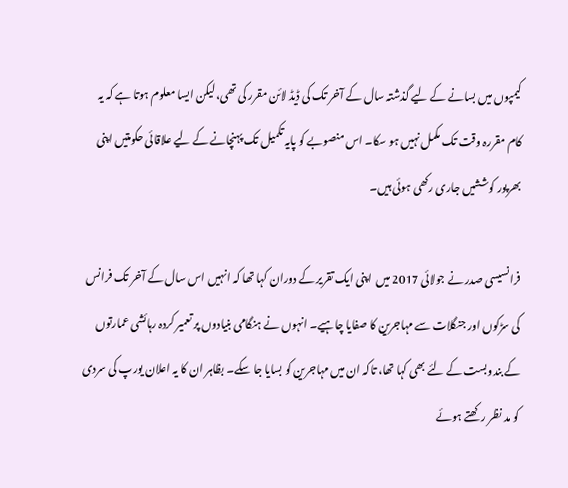کیمپوں میں بسانے کے لیے گذشتہ سال کے آخر تک کی ڈیڈ لائن مقرر کی تھی، لیکن ایسا معلوم ہوتا ہے کہ یہ کام مقررہ وقت تک مکمل نہیں ہو سکا۔ اس منصوبے کو پایہ تکمیل تک پہنچانے کے لیے علاقائی حکومتیں اپنی بھرپور کوششیں جاری رکھی ہوئی ہیں۔

فرانسیسی صدر نے جولائی 2017 میں  اپنی ایک تقریر کے دوران کہا تھا کہ انہیں اس سال کے آخر تک فرانس کی سڑکوں اور جنگلات سے مہاجرین کا صفایا چاہیے۔ انہوں نے ہنگامی بنیادوں پر تعمیر کردہ رہائشی عمارتوں کے بندوبست کے لئے بھی کہا تھا، تاکہ ان میں مہاجرین کو بسایا جا سکے۔ بظاہر ان کا یہ اعلان یورپ کی سردی کو مد نظر رکھتے ہوئے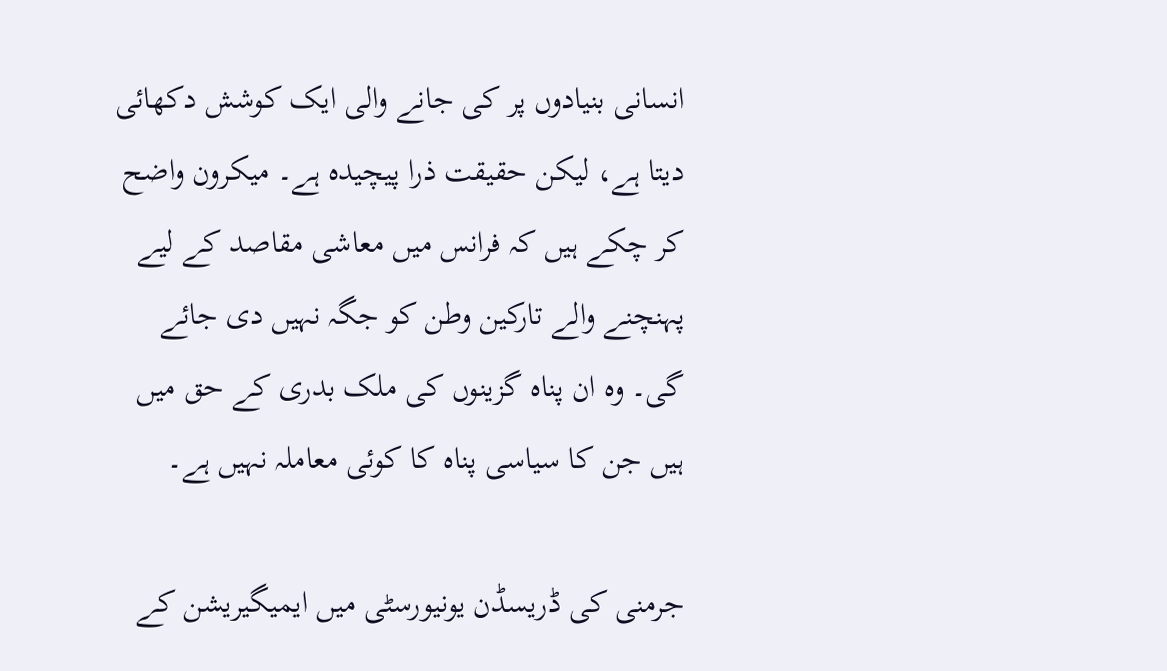انسانی بنیادوں پر کی جانے والی ایک کوشش دکھائی دیتا ہے، لیکن حقیقت ذرا پیچیدہ ہے۔ میکرون واضح کر چکے ہیں کہ فرانس میں معاشی مقاصد کے لیے پہنچنے والے تارکین وطن کو جگہ نہیں دی جائے گی۔ وہ ان پناہ گزینوں کی ملک بدری کے حق میں ہیں جن کا سیاسی پناہ کا کوئی معاملہ نہیں ہے۔

جرمنی کی ڈریسڈن یونیورسٹی میں ایمیگیریشن کے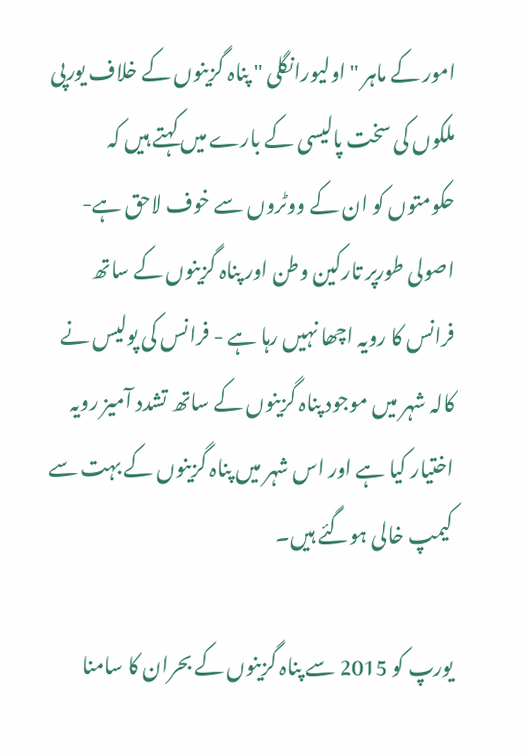امور کے ماہر " اولیورانگلی " پناہ گزینوں کے خلاف یورپی ملکوں کی سخت پالیسی کے بارے میں کہتے ہیں کہ حکومتوں کو ان کے ووٹروں سے خوف لاحق ہے- اصولی طورپر تارکین وطن اور پناہ گزینوں کے ساتھ فرانس کا رویہ اچھا نہیں رہا ہے - فرانس کی پولیس نے کالہ شہر میں موجود پناہ گزینوں کے ساتھ تشدد آمیز رویہ اختیار کیا ہے اور اس شہر میں پناہ گزینوں کے بہت سے کیمپ خالی ہوگئے ہیں۔

یورپ کو 2015 سے پناہ گزینوں کے بحران کا سامنا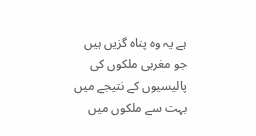ہے یہ وہ پناہ گزیں ہیں جو مغربی ملکوں کی پالیسیوں کے نتیجے میں بہت سے ملکوں میں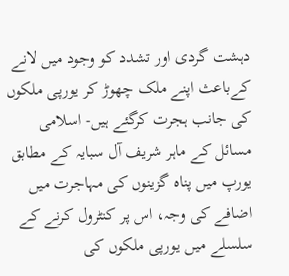دہشت گردی اور تشدد کو وجود میں لانے کےباعث اپنے ملک چھوڑ کر یورپی ملکوں کی جانب ہجرت کرگئے ہیں- اسلامی مسائل کے ماہر شریف آل سبایہ کے مطابق یورپ میں پناہ گزینوں کی مہاجرت میں اضافے کی وجہ، اس پر کنٹرول کرنے کے سلسلے میں یورپی ملکوں کی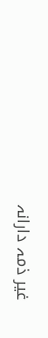غیر ذمہ دارانہ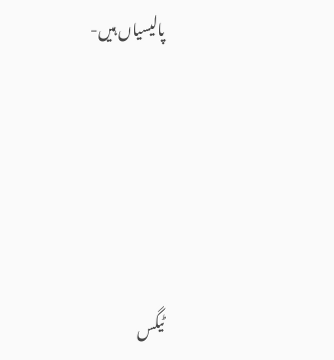پالیسیاں ہیں-





ٹیگس